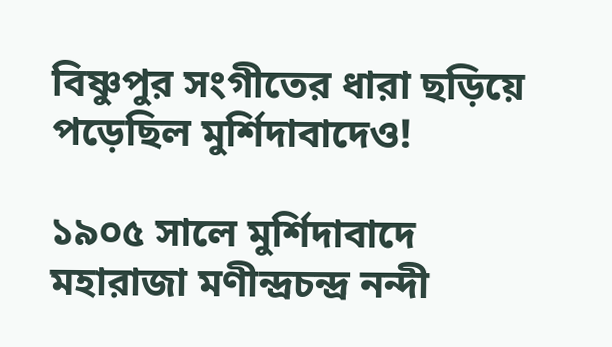বিষ্ণুপুর সংগীতের ধারা ছড়িয়ে পড়েছিল মুর্শিদাবাদেও!

১৯০৫ সালে মুর্শিদাবাদে মহারাজা মণীন্দ্রচন্দ্র নন্দী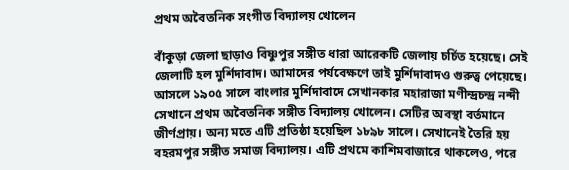প্রথম অবৈতনিক সংগীত বিদ্যালয় খোলেন

বাঁকুড়া জেলা ছাড়াও বিষ্ণুপুর সঙ্গীত ধারা আরেকটি জেলায় চর্চিত হয়েছে। সেই জেলাটি হল মুর্শিদাবাদ। আমাদের পর্যবেক্ষণে তাই মুর্শিদাবাদও গুরুত্ব পেয়েছে। আসলে ১৯০৫ সালে বাংলার মুর্শিদাবাদে সেখানকার মহারাজা মণীন্দ্রচন্দ্র নন্দী সেখানে প্রথম অবৈতনিক সঙ্গীত বিদ্যালয় খোলেন। সেটির অবস্থা বর্তমানে জীর্ণপ্রায়। অন্য মতে এটি প্রতিষ্ঠা হয়েছিল ১৮৯৮ সালে। সেখানেই তৈরি হয় বহরমপুর সঙ্গীত সমাজ বিদ্যালয়। এটি প্রথমে কাশিমবাজারে থাকলেও, পরে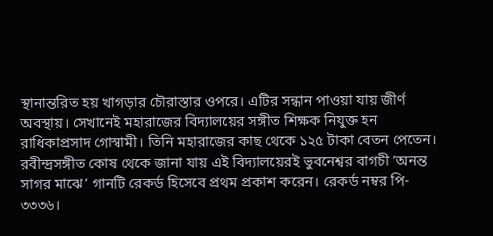স্থানান্তরিত হয় খাগড়ার চৌরাস্তার ওপরে। এটির সন্ধান পাওয়া যায় জীর্ণ অবস্থায়। সেখানেই মহারাজের বিদ্যালয়ের সঙ্গীত শিক্ষক নিযুক্ত হন রাধিকাপ্রসাদ গোস্বামী। তিনি মহারাজের কাছ থেকে ১২৫ টাকা বেতন পেতেন। রবীন্দ্রসঙ্গীত কোষ থেকে জানা যায় এই বিদ্যালয়েরই ভুবনেশ্বর বাগচী ‘অনন্ত সাগর মাঝে’ গানটি রেকর্ড হিসেবে প্রথম প্রকাশ করেন। রেকর্ড নম্বর পি- ৩৩৩৬।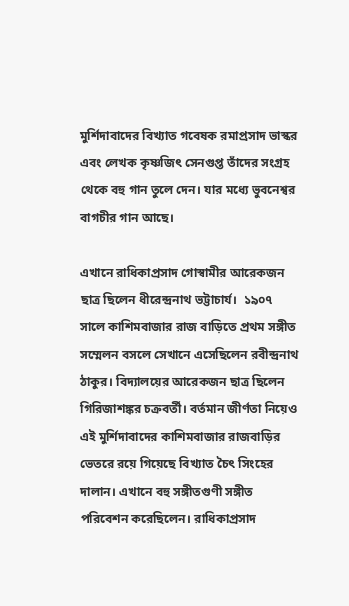মুর্শিদাবাদের বিখ্যাত গবেষক রমাপ্রসাদ ভাস্কর এবং লেখক কৃষ্ণজিৎ সেনগুপ্ত তাঁদের সংগ্রহ থেকে বহু গান তুলে দেন। যার মধ্যে ভুবনেশ্বর বাগচীর গান আছে।

এখানে রাধিকাপ্রসাদ গোস্বামীর আরেকজন ছাত্র ছিলেন ধীরেন্দ্রনাথ ভট্টাচার্য।  ১৯০৭ সালে কাশিমবাজার রাজ বাড়িতে প্রথম সঙ্গীত সম্মেলন বসলে সেখানে এসেছিলেন রবীন্দ্রনাথ ঠাকুর। বিদ্যালয়ের আরেকজন ছাত্র ছিলেন গিরিজাশঙ্কর চক্রবর্তী। বর্তমান জীর্ণতা নিয়েও এই মুর্শিদাবাদের কাশিমবাজার রাজবাড়ির ভেতরে রয়ে গিয়েছে বিখ্যাত চৈৎ সিংহের দালান। এখানে বহু সঙ্গীতগুণী সঙ্গীত পরিবেশন করেছিলেন। রাধিকাপ্রসাদ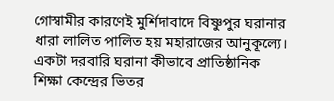গোস্বামীর কারণেই মুর্শিদাবাদে বিষ্ণুপুর ঘরানার ধারা লালিত পালিত হয় মহারাজের আনুকূল্যে। একটা দরবারি ঘরানা কীভাবে প্রাতিষ্ঠানিক শিক্ষা কেন্দ্রের ভিতর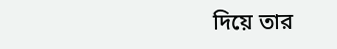দিয়ে তার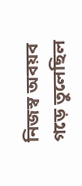নিজস্ব অবয়ব গড়ে তুলেছিল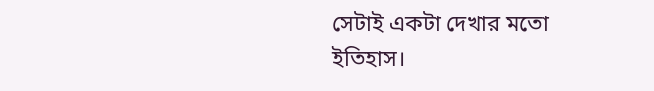সেটাই একটা দেখার মতো ইতিহাস।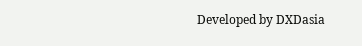Developed by DXDasia